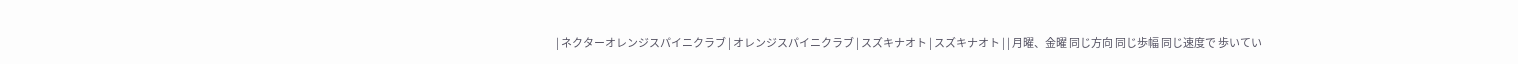| ネクターオレンジスパイニクラブ | オレンジスパイニクラブ | スズキナオト | スズキナオト | | 月曜、金曜 同じ方向 同じ歩幅 同じ速度で 歩いてい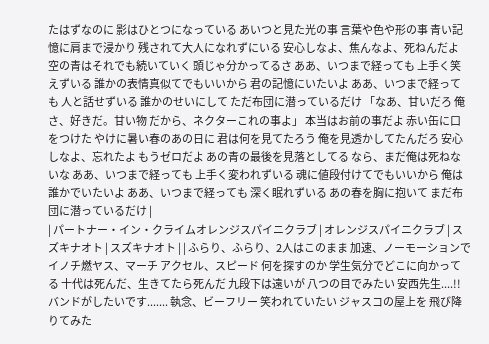たはずなのに 影はひとつになっている あいつと見た光の事 言葉や色や形の事 青い記憶に肩まで浸かり 残されて大人になれずにいる 安心しなよ、焦んなよ、死ねんだよ 空の青はそれでも続いていく 頭じゃ分かってるさ ああ、いつまで経っても 上手く笑えずいる 誰かの表情真似てでもいいから 君の記憶にいたいよ ああ、いつまで経っても 人と話せずいる 誰かのせいにして ただ布団に潜っているだけ 「なあ、甘いだろ 俺さ、好きだ。甘い物 だから、ネクターこれの事よ」 本当はお前の事だよ 赤い缶に口をつけた やけに暑い春のあの日に 君は何を見てたろう 俺を見透かしてたんだろ 安心しなよ、忘れたよ もうゼロだよ あの青の最後を見落としてる なら、まだ俺は死ねないな ああ、いつまで経っても 上手く変われずいる 魂に値段付けてでもいいから 俺は誰かでいたいよ ああ、いつまで経っても 深く眠れずいる あの春を胸に抱いて まだ布団に潜っているだけ |
| パートナー・イン・クライムオレンジスパイニクラブ | オレンジスパイニクラブ | スズキナオト | スズキナオト | | ふらり、ふらり、2人はこのまま 加速、ノーモーションで イノチ燃ヤス、マーチ アクセル、スピード 何を探すのか 学生気分でどこに向かってる 十代は死んだ、生きてたら死んだ 九段下は遠いが 八つの目でみたい 安西先生....!! バンドがしたいです....... 執念、ビーフリー 笑われていたい ジャスコの屋上を 飛び降りてみた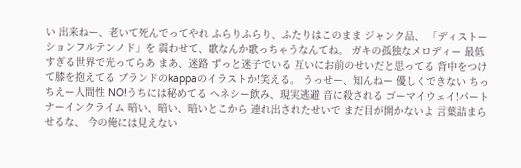い 出来ねー、老いて死んでってやれ ふらりふらり、ふたりはこのまま ジャンク品、 「ディストーションフルテンノド」を 震わせて、歌なんか歌っちゃうなんてね。 ガキの孤独なメロディー 最低すぎる世界で光ってらあ まあ、迷路 ずっと迷子でいる 互いにお前のせいだと思ってる 背中をつけて膝を抱えてる ブランドのkappaのイラストか!笑える。 うっせー、知んねー 優しくできない ちっちえー人間性 NO!うちには秘めてる ヘネシー飲み、現実逃避 音に殺される ゴーマイウェイ!パートナーインクライム 暗い、暗い、暗いとこから 連れ出されたせいで まだ目が開かないよ 言葉詰まらせるな、 今の俺には見えない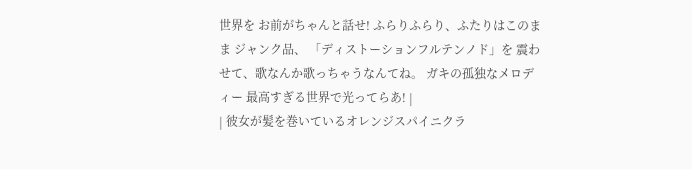世界を お前がちゃんと話せ! ふらりふらり、ふたりはこのまま ジャンク品、 「ディストーションフルテンノド」を 震わせて、歌なんか歌っちゃうなんてね。 ガキの孤独なメロディー 最高すぎる世界で光ってらあ! |
| 彼女が髪を巻いているオレンジスパイニクラ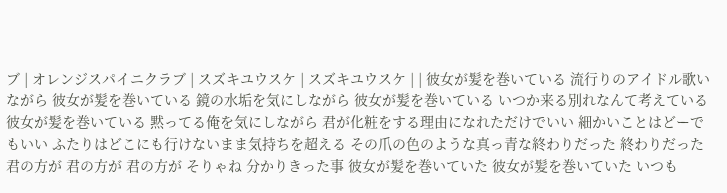ブ | オレンジスパイニクラブ | スズキユウスケ | スズキユウスケ | | 彼女が髪を巻いている 流行りのアイドル歌いながら 彼女が髪を巻いている 鏡の水垢を気にしながら 彼女が髪を巻いている いつか来る別れなんて考えている 彼女が髪を巻いている 黙ってる俺を気にしながら 君が化粧をする理由になれただけでいい 細かいことはどーでもいい ふたりはどこにも行けないまま気持ちを超える その爪の色のような真っ青な終わりだった 終わりだった 君の方が 君の方が 君の方が そりゃね 分かりきった事 彼女が髪を巻いていた 彼女が髪を巻いていた いつも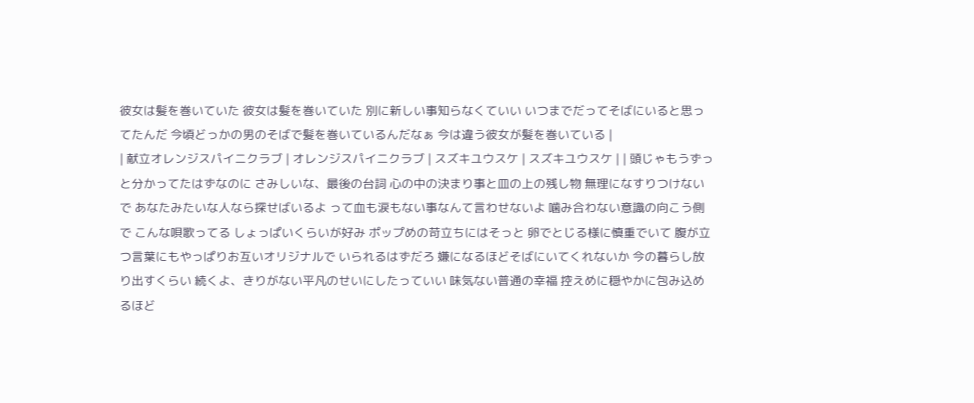彼女は髪を巻いていた 彼女は髪を巻いていた 別に新しい事知らなくていい いつまでだってそばにいると思ってたんだ 今頃どっかの男のそばで髪を巻いているんだなぁ 今は違う彼女が髪を巻いている |
| 献立オレンジスパイニクラブ | オレンジスパイニクラブ | スズキユウスケ | スズキユウスケ | | 頭じゃもうずっと分かってたはずなのに さみしいな、最後の台詞 心の中の決まり事と皿の上の残し物 無理になすりつけないで あなたみたいな人なら探せばいるよ って血も涙もない事なんて言わせないよ 噛み合わない意識の向こう側で こんな唄歌ってる しょっぱいくらいが好み ポップめの苛立ちにはそっと 卵でとじる様に慎重でいて 腹が立つ言葉にもやっぱりお互いオリジナルで いられるはずだろ 嫌になるほどそばにいてくれないか 今の暮らし放り出すくらい 続くよ、きりがない平凡のせいにしたっていい 味気ない普通の幸福 控えめに穏やかに包み込めるほど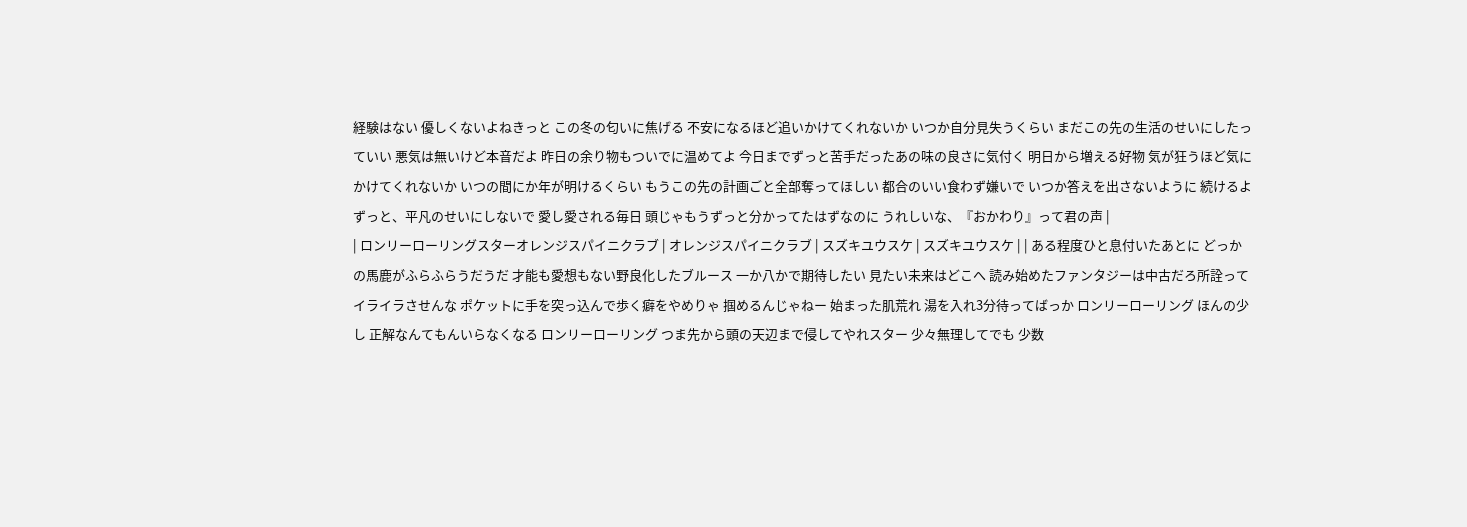経験はない 優しくないよねきっと この冬の匂いに焦げる 不安になるほど追いかけてくれないか いつか自分見失うくらい まだこの先の生活のせいにしたっていい 悪気は無いけど本音だよ 昨日の余り物もついでに温めてよ 今日までずっと苦手だったあの味の良さに気付く 明日から増える好物 気が狂うほど気にかけてくれないか いつの間にか年が明けるくらい もうこの先の計画ごと全部奪ってほしい 都合のいい食わず嫌いで いつか答えを出さないように 続けるよずっと、平凡のせいにしないで 愛し愛される毎日 頭じゃもうずっと分かってたはずなのに うれしいな、『おかわり』って君の声 |
| ロンリーローリングスターオレンジスパイニクラブ | オレンジスパイニクラブ | スズキユウスケ | スズキユウスケ | | ある程度ひと息付いたあとに どっかの馬鹿がふらふらうだうだ 才能も愛想もない野良化したブルース 一か八かで期待したい 見たい未来はどこへ 読み始めたファンタジーは中古だろ所詮って イライラさせんな ポケットに手を突っ込んで歩く癖をやめりゃ 掴めるんじゃねー 始まった肌荒れ 湯を入れ3分待ってばっか ロンリーローリング ほんの少し 正解なんてもんいらなくなる ロンリーローリング つま先から頭の天辺まで侵してやれスター 少々無理してでも 少数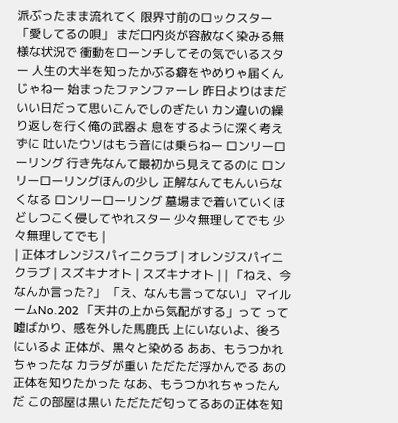派ぶったまま流れてく 限界寸前のロックスター 「愛してるの唄」 まだ口内炎が容赦なく染みる無様な状況で 衝動をローンチしてその気でいるスター 人生の大半を知ったかぶる癖をやめりゃ届くんじゃねー 始まったファンファーレ 昨日よりはまだいい日だって思いこんでしのぎたい カン違いの繰り返しを行く俺の武器よ 息をするように深く考えずに 吐いたウソはもう音には乗らねー ロンリーローリング 行き先なんて最初から見えてるのに ロンリーローリングほんの少し 正解なんてもんいらなくなる ロンリーローリング 墓場まで着いていくほどしつこく侵してやれスター 少々無理してでも 少々無理してでも |
| 正体オレンジスパイニクラブ | オレンジスパイニクラブ | スズキナオト | スズキナオト | | 「ねえ、今なんか言った?」 「え、なんも言ってない」 マイルームNo.202 「天井の上から気配がする」って って嘘ばかり、感を外した馬鹿氏 上にいないよ、後ろにいるよ 正体が、黒々と染める ああ、もうつかれちゃったな カラダが重い ただただ浮かんでる あの正体を知りたかった なあ、もうつかれちゃったんだ この部屋は黒い ただただ匂ってるあの正体を知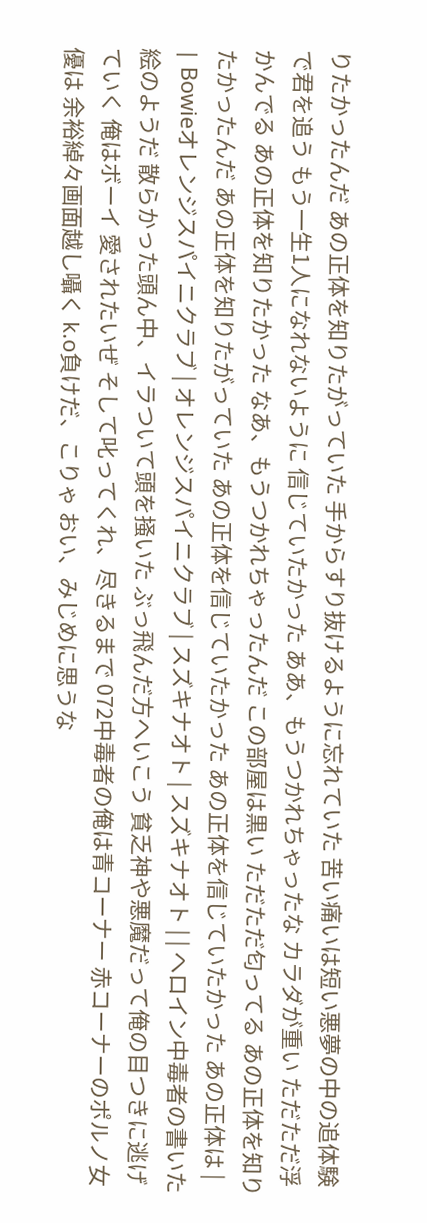りたかったんだ あの正体を知りたがっていた 手からすり抜けるように忘れていた 苦い痛いは短い悪夢の中の追体験で君を追う もう一生1人になれないように 信じていたかった ああ、もうつかれちゃったな カラダが重い ただただ浮かんでる あの正体を知りたかった なあ、もうつかれちゃったんだ この部屋は黒い ただただ匂ってる あの正体を知りたかったんだ あの正体を知りたがっていた あの正体を信じていたかった あの正体を信じていたかった あの正体は |
| Bowieオレンジスパイニクラブ | オレンジスパイニクラブ | スズキナオト | スズキナオト | | ヘロイン中毒者の書いた絵のようだ 散らかった頭ん中、イラついて頭を掻いた ぶっ飛んだ方へいこう 貧乏神や悪魔だって俺の目つきに逃げていく 俺はボーイ 愛されたいぜ そして叱ってくれ、尽きるまで 072中毒者の俺は青コーナー 赤コーナーのポルノ女優は 余裕綽々画面越し囁く k.o負けだ、こりゃ おい、みじめに思うな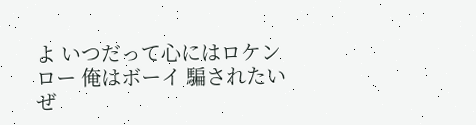よ いつだって心にはロケンロー 俺はボーイ 騙されたいぜ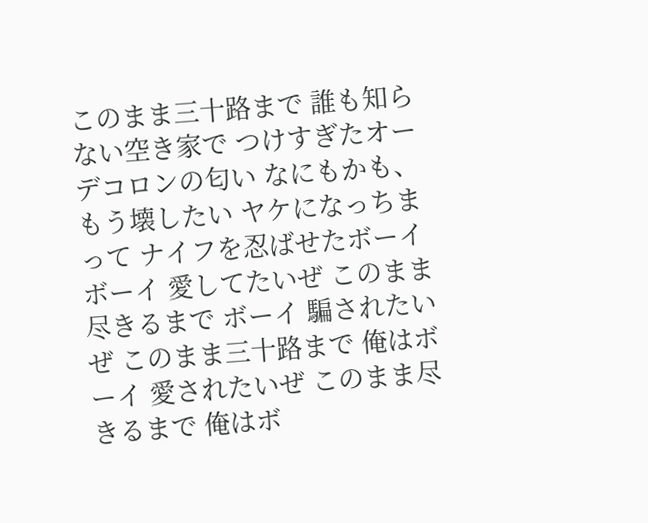このまま三十路まで 誰も知らない空き家で つけすぎたオーデコロンの匂い なにもかも、もう壊したい ヤケになっちまって ナイフを忍ばせたボーイ ボーイ 愛してたいぜ このまま尽きるまで ボーイ 騙されたいぜ このまま三十路まで 俺はボーイ 愛されたいぜ このまま尽きるまで 俺はボ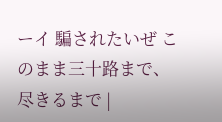ーイ 騙されたいぜ このまま三十路まで、尽きるまで |